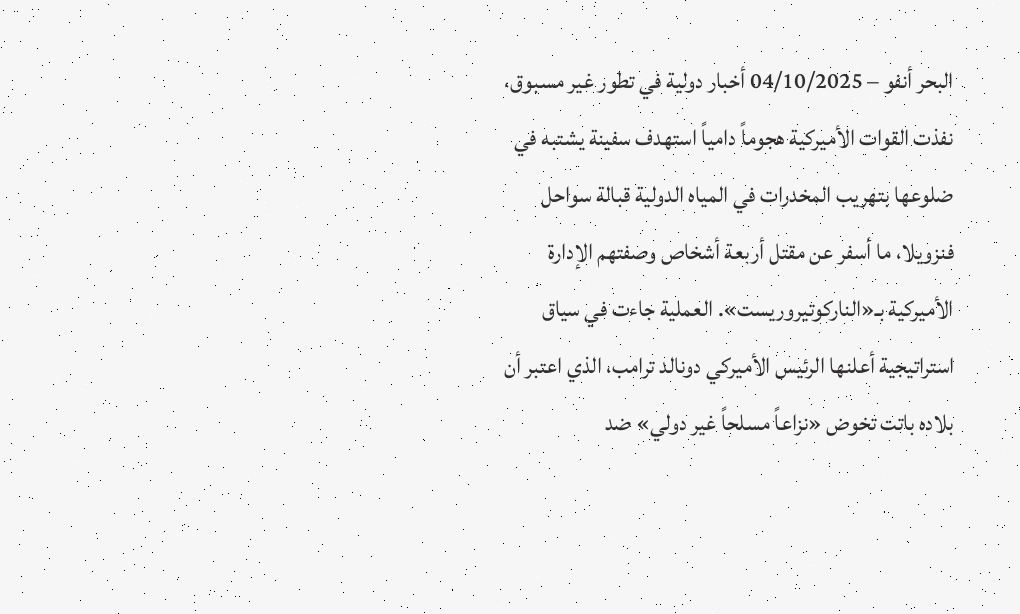البحر أنفو – 04/10/2025 أخبار دولية في تطور غير مسبوق، نفذت القوات الأميركية هجوماً دامياً استهدف سفينة يشتبه في ضلوعها بتهريب المخدرات في المياه الدولية قبالة سواحل فنزويلا، ما أسفر عن مقتل أربعة أشخاص وصفتهم الإدارة الأميركية بـ«الناركوتيروريست». العملية جاءت في سياق استراتيجية أعلنها الرئيس الأميركي دونالد ترامب، الذي اعتبر أن بلاده باتت تخوض «نزاعاً مسلحاً غير دولي» ضد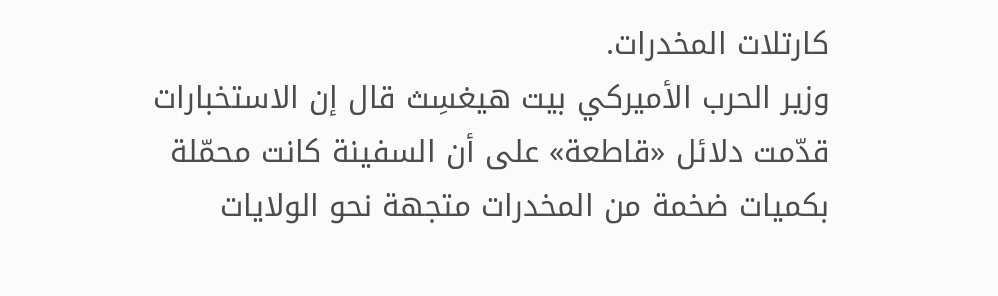كارتلات المخدرات.
وزير الحرب الأميركي بيت هيغسِث قال إن الاستخبارات قدّمت دلائل «قاطعة» على أن السفينة كانت محمّلة بكميات ضخمة من المخدرات متجهة نحو الولايات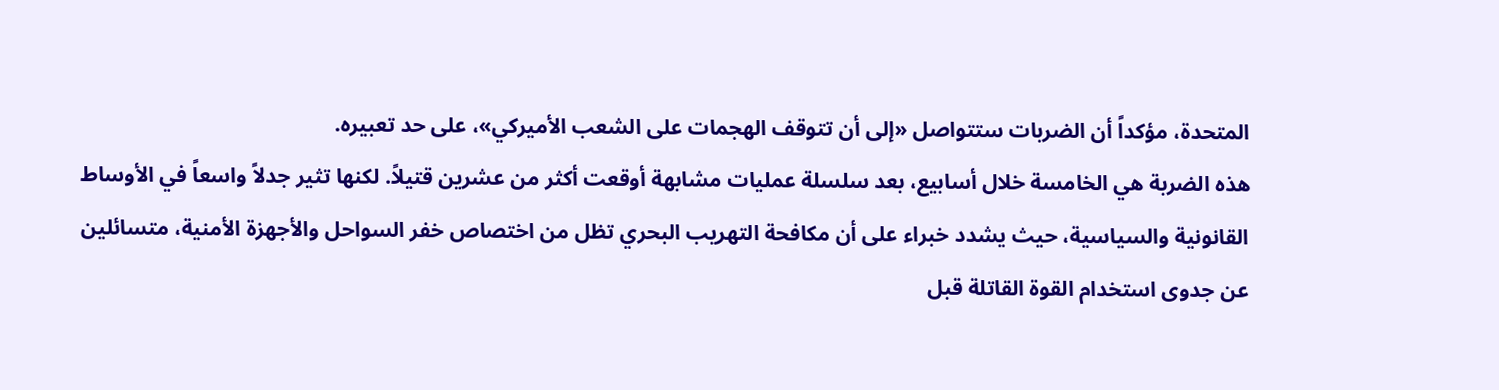المتحدة، مؤكداً أن الضربات ستتواصل «إلى أن تتوقف الهجمات على الشعب الأميركي»، على حد تعبيره.
هذه الضربة هي الخامسة خلال أسابيع، بعد سلسلة عمليات مشابهة أوقعت أكثر من عشرين قتيلاً. لكنها تثير جدلاً واسعاً في الأوساط القانونية والسياسية، حيث يشدد خبراء على أن مكافحة التهريب البحري تظل من اختصاص خفر السواحل والأجهزة الأمنية، متسائلين عن جدوى استخدام القوة القاتلة قبل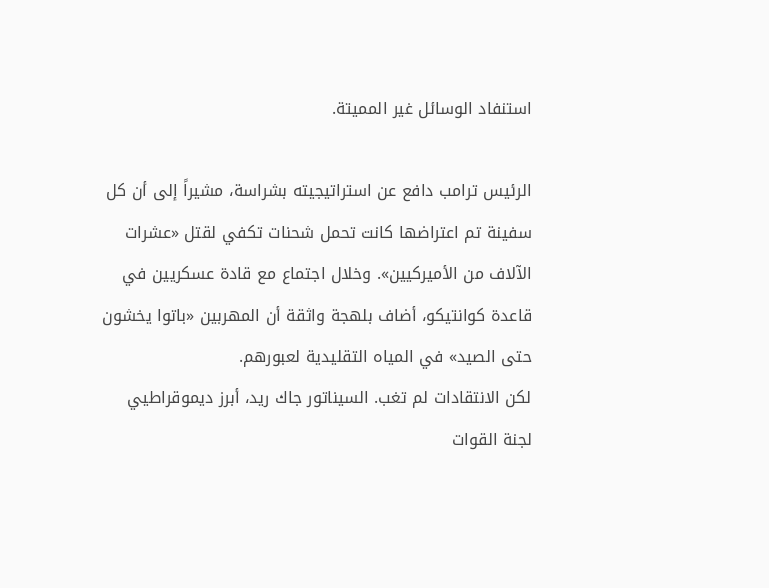استنفاد الوسائل غير المميتة.

الرئيس ترامب دافع عن استراتيجيته بشراسة، مشيراً إلى أن كل سفينة تم اعتراضها كانت تحمل شحنات تكفي لقتل «عشرات الآلاف من الأميركيين». وخلال اجتماع مع قادة عسكريين في قاعدة كوانتيكو، أضاف بلهجة واثقة أن المهربين «باتوا يخشون حتى الصيد» في المياه التقليدية لعبورهم.
لكن الانتقادات لم تغب. السيناتور جاك ريد، أبرز ديموقراطيي لجنة القوات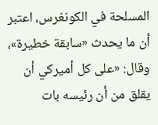المسلحة في الكونغرس، اعتبر أن ما يحدث «سابقة خطيرة»، وقال: «على كل أميركي أن يقلق من أن رئيسه بات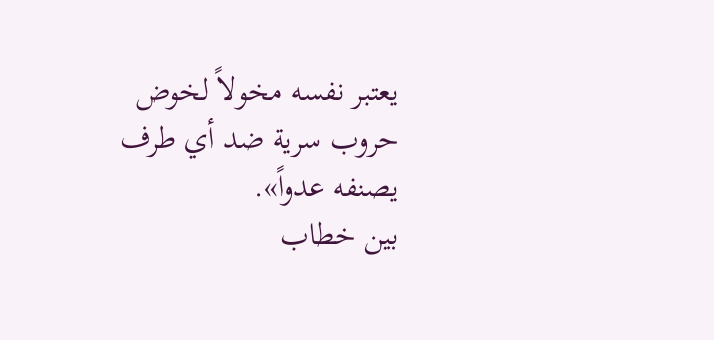يعتبر نفسه مخولاً لخوض حروب سرية ضد أي طرف يصنفه عدواً».
بين خطاب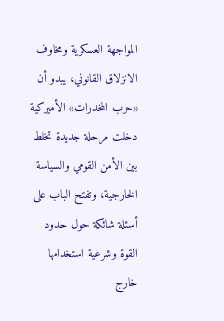المواجهة العسكرية ومخاوف الانزلاق القانوني، يبدو أن «حرب المخدرات» الأميركية دخلت مرحلة جديدة تخلط بين الأمن القومي والسياسة الخارجية، وتفتح الباب على أسئلة شائكة حول حدود القوة وشرعية استخدامها خارج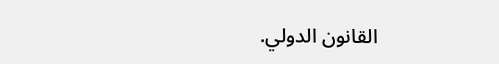القانون الدولي.